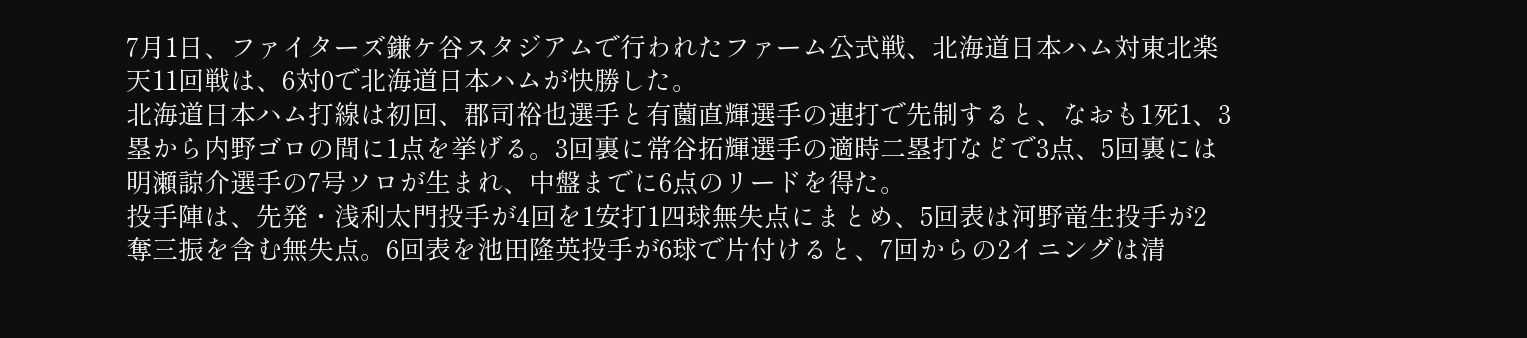7月1日、ファイターズ鎌ケ谷スタジアムで行われたファーム公式戦、北海道日本ハム対東北楽天11回戦は、6対0で北海道日本ハムが快勝した。
北海道日本ハム打線は初回、郡司裕也選手と有薗直輝選手の連打で先制すると、なおも1死1、3塁から内野ゴロの間に1点を挙げる。3回裏に常谷拓輝選手の適時二塁打などで3点、5回裏には明瀬諒介選手の7号ソロが生まれ、中盤までに6点のリードを得た。
投手陣は、先発・浅利太門投手が4回を1安打1四球無失点にまとめ、5回表は河野竜生投手が2奪三振を含む無失点。6回表を池田隆英投手が6球で片付けると、7回からの2イニングは清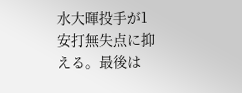水大暉投手が1安打無失点に抑える。最後は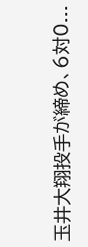玉井大翔投手が締め、6対0...